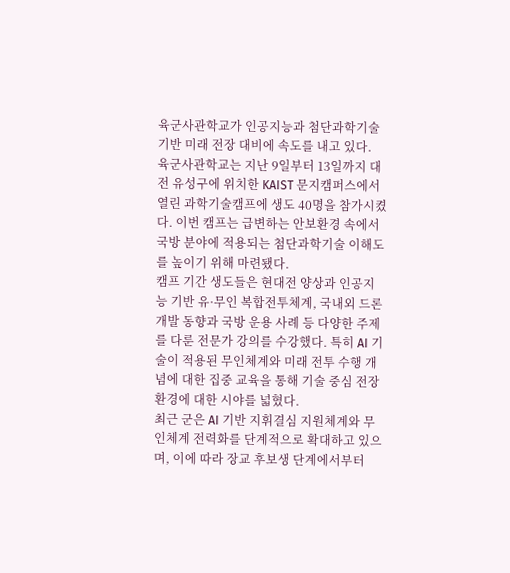육군사관학교가 인공지능과 첨단과학기술 기반 미래 전장 대비에 속도를 내고 있다.
육군사관학교는 지난 9일부터 13일까지 대전 유성구에 위치한 KAIST 문지캠퍼스에서 열린 과학기술캠프에 생도 40명을 참가시켰다. 이번 캠프는 급변하는 안보환경 속에서 국방 분야에 적용되는 첨단과학기술 이해도를 높이기 위해 마련됐다.
캠프 기간 생도들은 현대전 양상과 인공지능 기반 유·무인 복합전투체계, 국내외 드론 개발 동향과 국방 운용 사례 등 다양한 주제를 다룬 전문가 강의를 수강했다. 특히 AI 기술이 적용된 무인체계와 미래 전투 수행 개념에 대한 집중 교육을 통해 기술 중심 전장 환경에 대한 시야를 넓혔다.
최근 군은 AI 기반 지휘결심 지원체계와 무인체계 전력화를 단계적으로 확대하고 있으며, 이에 따라 장교 후보생 단계에서부터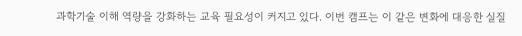과학기술 이해 역량을 강화하는 교육 필요성이 커지고 있다. 이번 캠프는 이 같은 변화에 대응한 실질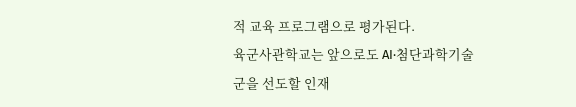적 교육 프로그램으로 평가된다.
육군사관학교는 앞으로도 AI·첨단과학기술군을 선도할 인재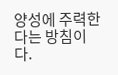양성에 주력한다는 방침이다.